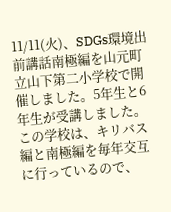11/11(火)、SDGs環境出前講話南極編を山元町立山下第二小学校で開催しました。5年生と6年生が受講しました。この学校は、キリバス編と南極編を毎年交互に行っているので、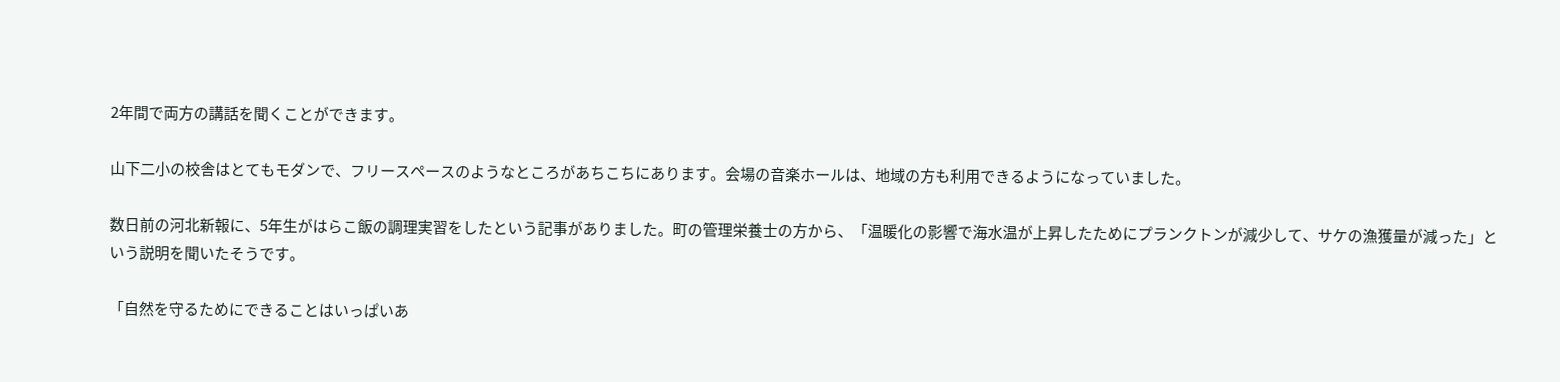2年間で両方の講話を聞くことができます。

山下二小の校舎はとてもモダンで、フリースペースのようなところがあちこちにあります。会場の音楽ホールは、地域の方も利用できるようになっていました。

数日前の河北新報に、5年生がはらこ飯の調理実習をしたという記事がありました。町の管理栄養士の方から、「温暖化の影響で海水温が上昇したためにプランクトンが減少して、サケの漁獲量が減った」という説明を聞いたそうです。

「自然を守るためにできることはいっぱいあ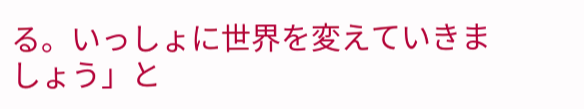る。いっしょに世界を変えていきましょう」と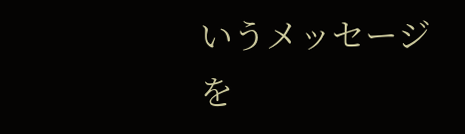いうメッセージを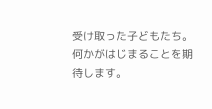受け取った子どもたち。何かがはじまることを期待します。